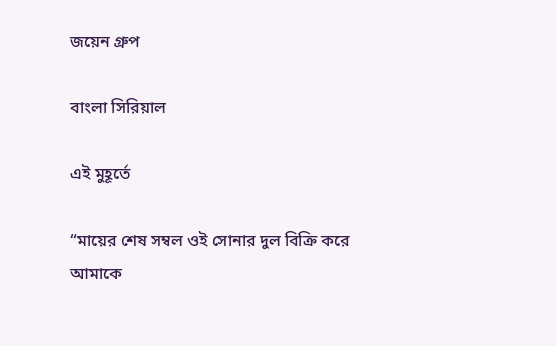জয়েন গ্রুপ

বাংলা সিরিয়াল

এই মুহূর্তে

“মায়ের শেষ সম্বল ওই সোনার দুল বিক্রি করে আমাকে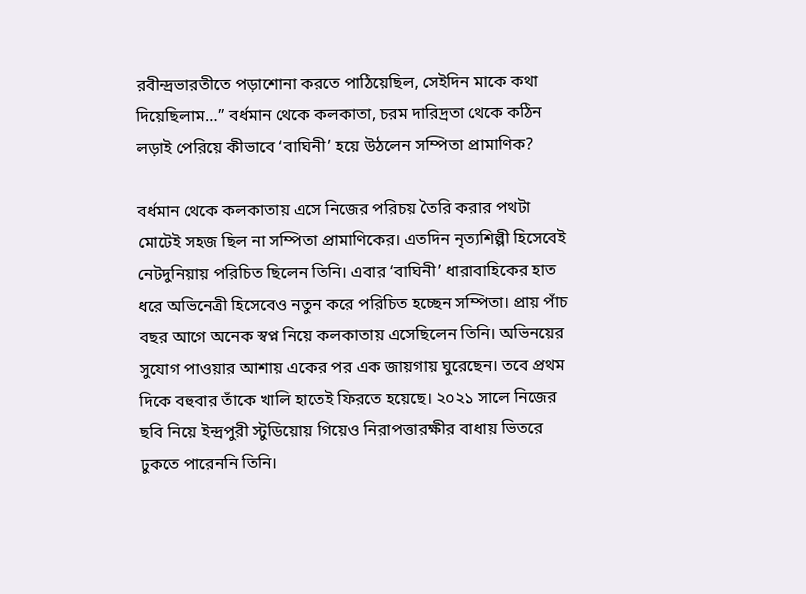রবীন্দ্রভারতীতে পড়াশোনা করতে পাঠিয়েছিল, সেইদিন মাকে কথা দিয়েছিলাম…” বর্ধমান থেকে কলকাতা, চরম দারিদ্রতা থেকে কঠিন লড়াই পেরিয়ে কীভাবে ‘বাঘিনী’ হয়ে উঠলেন সম্পিতা প্রামাণিক?

বর্ধমান থেকে কলকাতায় এসে নিজের পরিচয় তৈরি করার পথটা মোটেই সহজ ছিল না সম্পিতা প্রামাণিকের। এতদিন নৃত্যশিল্পী হিসেবেই নেটদুনিয়ায় পরিচিত ছিলেন তিনি। এবার ‘বাঘিনী’ ধারাবাহিকের হাত ধরে অভিনেত্রী হিসেবেও নতুন করে পরিচিত হচ্ছেন সম্পিতা। প্রায় পাঁচ বছর আগে অনেক স্বপ্ন নিয়ে কলকাতায় এসেছিলেন তিনি। অভিনয়ের সুযোগ পাওয়ার আশায় একের পর এক জায়গায় ঘুরেছেন। তবে প্রথম দিকে বহুবার তাঁকে খালি হাতেই ফিরতে হয়েছে। ২০২১ সালে নিজের ছবি নিয়ে ইন্দ্রপুরী স্টুডিয়োয় গিয়েও নিরাপত্তারক্ষীর বাধায় ভিতরে ঢুকতে পারেননি তিনি।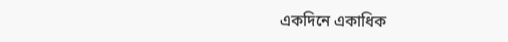একদিনে একাধিক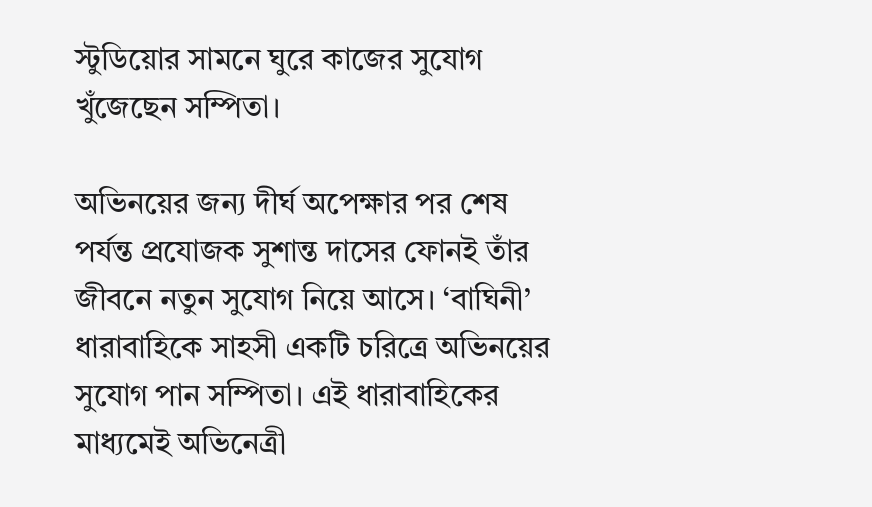স্টুডিয়োর সামনে ঘুরে কাজের সুযোগ খুঁজেছেন সম্পিতা।

অভিনয়ের জন্য দীর্ঘ অপেক্ষার পর শেষ পর্যন্ত প্রযোজক সুশান্ত দাসের ফোনই তাঁর জীবনে নতুন সুযোগ নিয়ে আসে। ‘বাঘিনী’ ধারাবাহিকে সাহসী একটি চরিত্রে অভিনয়ের সুযোগ পান সম্পিতা। এই ধারাবাহিকের মাধ্যমেই অভিনেত্রী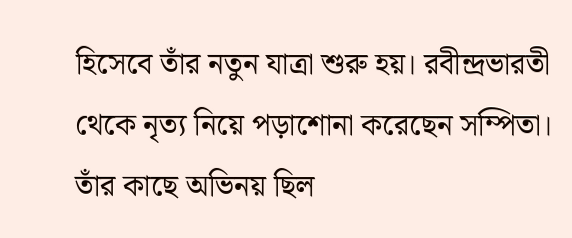হিসেবে তাঁর নতুন যাত্রা শুরু হয়। রবীন্দ্রভারতী থেকে নৃত্য নিয়ে পড়াশোনা করেছেন সম্পিতা। তাঁর কাছে অভিনয় ছিল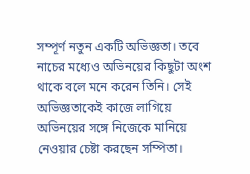সম্পূর্ণ নতুন একটি অভিজ্ঞতা। তবে নাচের মধ্যেও অভিনয়ের কিছুটা অংশ থাকে বলে মনে করেন তিনি। সেই অভিজ্ঞতাকেই কাজে লাগিয়ে অভিনয়ের সঙ্গে নিজেকে মানিয়ে নেওয়ার চেষ্টা করছেন সম্পিতা।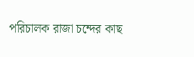পরিচালক রাজা চন্দের কাছ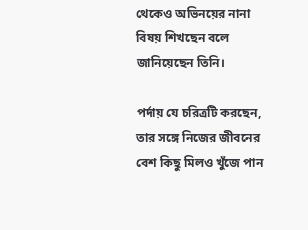থেকেও অভিনয়ের নানা বিষয় শিখছেন বলে জানিয়েছেন তিনি।

পর্দায় যে চরিত্রটি করছেন, তার সঙ্গে নিজের জীবনের বেশ কিছু মিলও খুঁজে পান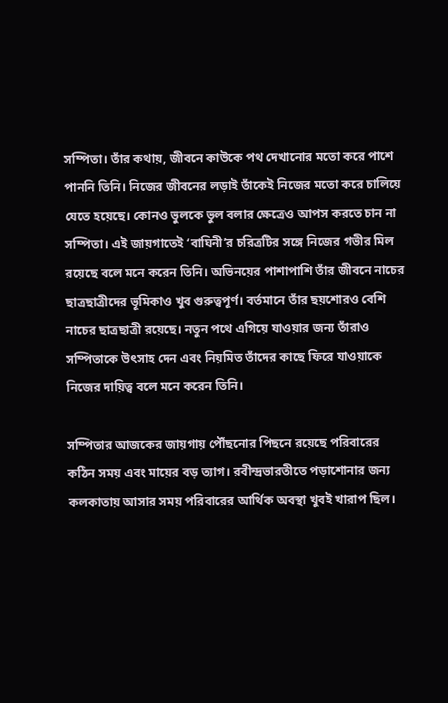সম্পিতা। তাঁর কথায়, জীবনে কাউকে পথ দেখানোর মতো করে পাশে পাননি তিনি। নিজের জীবনের লড়াই তাঁকেই নিজের মতো করে চালিয়ে যেতে হয়েছে। কোনও ভুলকে ভুল বলার ক্ষেত্রেও আপস করতে চান না সম্পিতা। এই জায়গাতেই ‘বাঘিনী’র চরিত্রটির সঙ্গে নিজের গভীর মিল রয়েছে বলে মনে করেন তিনি। অভিনয়ের পাশাপাশি তাঁর জীবনে নাচের ছাত্রছাত্রীদের ভূমিকাও খুব গুরুত্বপূর্ণ। বর্তমানে তাঁর ছয়শোরও বেশি নাচের ছাত্রছাত্রী রয়েছে। নতুন পথে এগিয়ে যাওয়ার জন্য তাঁরাও সম্পিতাকে উৎসাহ দেন এবং নিয়মিত তাঁদের কাছে ফিরে যাওয়াকে নিজের দায়িত্ব বলে মনে করেন তিনি।

সম্পিতার আজকের জায়গায় পৌঁছনোর পিছনে রয়েছে পরিবারের কঠিন সময় এবং মায়ের বড় ত্যাগ। রবীন্দ্রভারতীতে পড়াশোনার জন্য কলকাতায় আসার সময় পরিবারের আর্থিক অবস্থা খুবই খারাপ ছিল।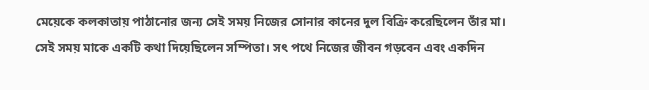মেয়েকে কলকাতায় পাঠানোর জন্য সেই সময় নিজের সোনার কানের দুল বিক্রি করেছিলেন তাঁর মা। সেই সময় মাকে একটি কথা দিয়েছিলেন সম্পিতা। সৎ পথে নিজের জীবন গড়বেন এবং একদিন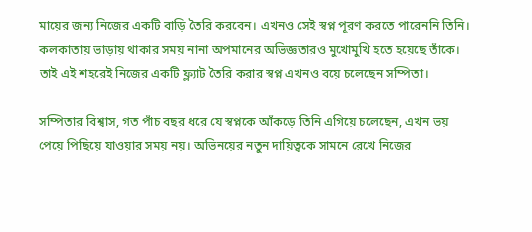মায়ের জন্য নিজের একটি বাড়ি তৈরি করবেন। এখনও সেই স্বপ্ন পূরণ করতে পারেননি তিনি। কলকাতায় ভাড়ায় থাকার সময় নানা অপমানের অভিজ্ঞতারও মুখোমুখি হতে হয়েছে তাঁকে। তাই এই শহরেই নিজের একটি ফ্ল্যাট তৈরি করার স্বপ্ন এখনও বয়ে চলেছেন সম্পিতা।

সম্পিতার বিশ্বাস, গত পাঁচ বছর ধরে যে স্বপ্নকে আঁকড়ে তিনি এগিয়ে চলেছেন, এখন ভয় পেয়ে পিছিয়ে যাওয়ার সময় নয়। অভিনয়ের নতুন দায়িত্বকে সামনে রেখে নিজের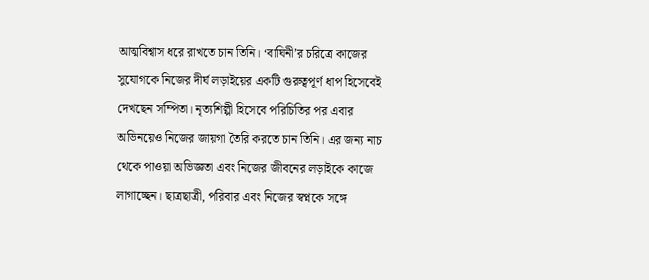আত্মবিশ্বাস ধরে রাখতে চান তিনি। ‘বাঘিনী’র চরিত্রে কাজের সুযোগকে নিজের দীর্ঘ লড়াইয়ের একটি গুরুত্বপূর্ণ ধাপ হিসেবেই দেখছেন সম্পিতা। নৃত্যশিল্পী হিসেবে পরিচিতির পর এবার অভিনয়েও নিজের জায়গা তৈরি করতে চান তিনি। এর জন্য নাচ থেকে পাওয়া অভিজ্ঞতা এবং নিজের জীবনের লড়াইকে কাজে লাগাচ্ছেন। ছাত্রছাত্রী, পরিবার এবং নিজের স্বপ্নকে সঙ্গে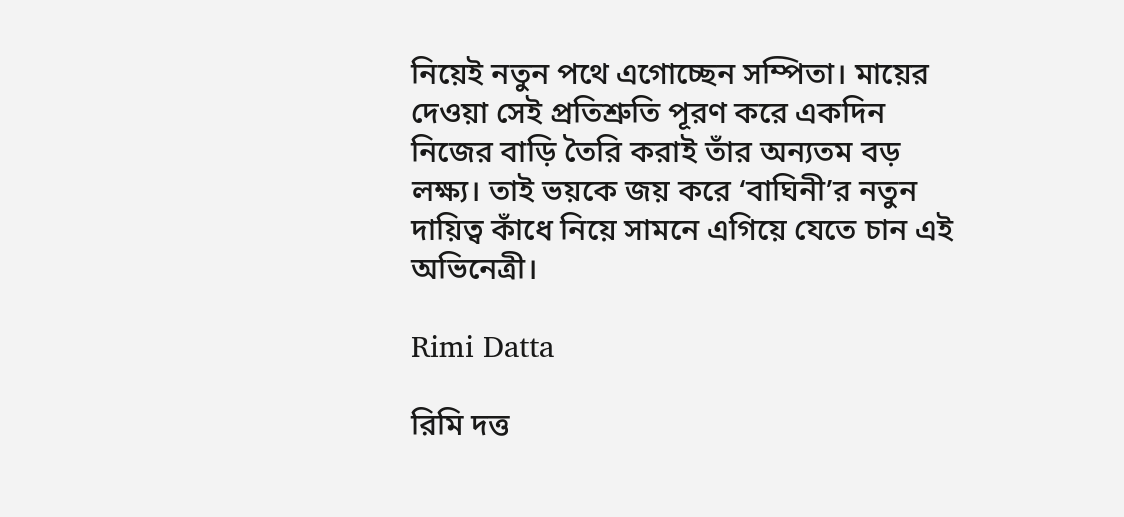নিয়েই নতুন পথে এগোচ্ছেন সম্পিতা। মায়ের দেওয়া সেই প্রতিশ্রুতি পূরণ করে একদিন নিজের বাড়ি তৈরি করাই তাঁর অন্যতম বড় লক্ষ্য। তাই ভয়কে জয় করে ‘বাঘিনী’র নতুন দায়িত্ব কাঁধে নিয়ে সামনে এগিয়ে যেতে চান এই অভিনেত্রী।

Rimi Datta

রিমি দত্ত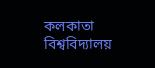কলকাতা বিশ্ববিদ্যালয়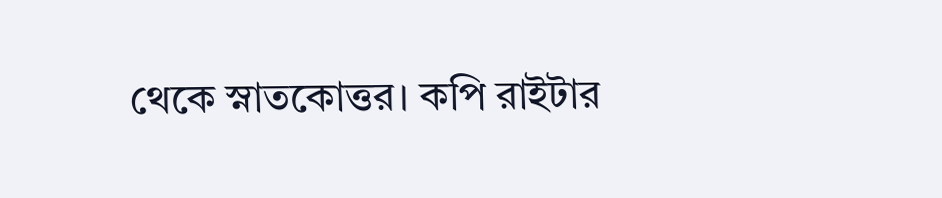থেকে স্নাতকোত্তর। কপি রাইটার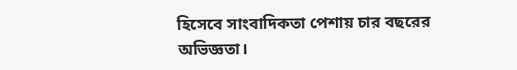হিসেবে সাংবাদিকতা পেশায় চার বছরের অভিজ্ঞতা।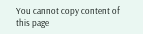You cannot copy content of this page